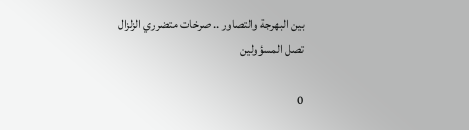بين البهرجة والتصاور .. صرخات متضرري الزلزال تصل المسؤولين

0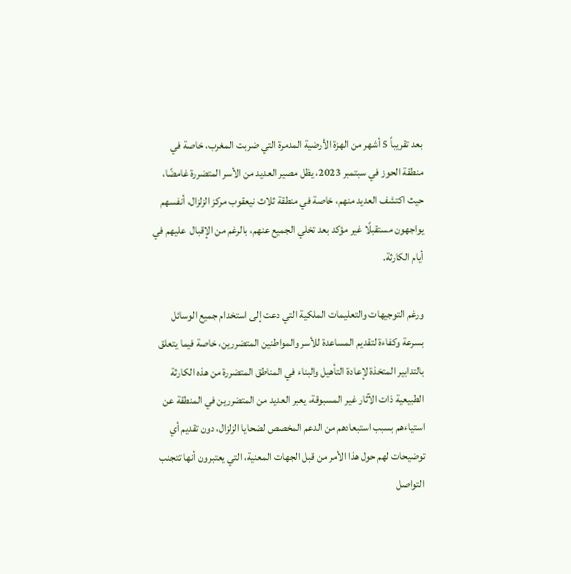بعد تقريباً 5 أشهر من الهزة الأرضية المدمرة التي ضربت المغرب، خاصة في منطقة الحوز في سبتمبر 2023، يظل مصير العديد من الأسر المتضررة غامضًا، حيث اكتشف العديد منهم، خاصة في منطقة ثلاث نيعقوب مركز الزلزال، أنفسهم يواجهون مستقبلًا غير مؤكد بعد تخلي الجميع عنهم، بالرغم من الإقبال  عليهم في أيام الكارثة.

ورغم التوجيهات والتعليمات الملكية التي دعت إلى استخدام جميع الوسائل بسرعة وكفاءة لتقديم المساعدة للأسر والمواطنين المتضررين، خاصة فيما يتعلق بالتدابير المتخذة لإعادة التأهيل والبناء في المناطق المتضررة من هذه الكارثة الطبيعية ذات الآثار غير المسبوقة، يعبر العديد من المتضررين في المنطقة عن استياءهم بسبب استبعادهم من الدعم المخصص لضحايا الزلزال، دون تقديم أي توضيحات لهم حول هذا الأمر من قبل الجهات المعنية، التي يعتبرون أنها تتجنب التواصل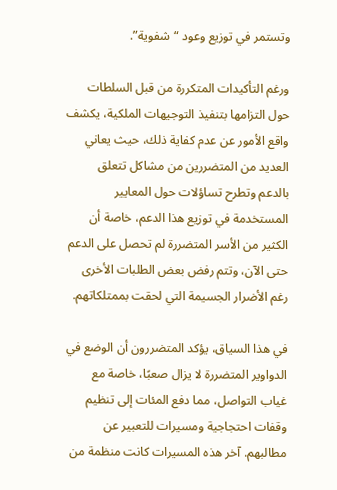وتستمر في توزيع وعود “شفوية”.

ورغم التأكيدات المتكررة من قبل السلطات حول التزامها بتنفيذ التوجيهات الملكية، يكشف واقع الأمور عن عدم كفاية ذلك، حيث يعاني العديد من المتضررين من مشاكل تتعلق بالدعم وتطرح تساؤلات حول المعايير المستخدمة في توزيع هذا الدعم، خاصة أن الكثير من الأسر المتضررة لم تحصل على الدعم حتى الآن، وتتم رفض بعض الطلبات الأخرى رغم الأضرار الجسيمة التي لحقت بممتلكاتهم.

في هذا السياق، يؤكد المتضررون أن الوضع في الدواوير المتضررة لا يزال صعبًا، خاصة مع غياب التواصل، مما دفع المئات إلى تنظيم وقفات احتجاجية ومسيرات للتعبير عن مطالبهم. آخر هذه المسيرات كانت منظمة من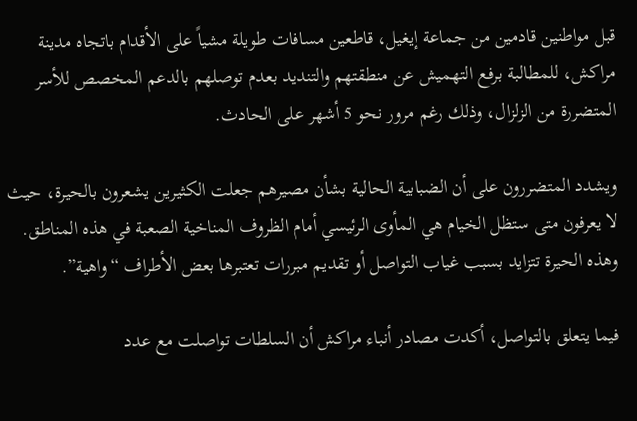قبل مواطنين قادمين من جماعة إيغيل، قاطعين مسافات طويلة مشياً على الأقدام باتجاه مدينة مراكش، للمطالبة برفع التهميش عن منطقتهم والتنديد بعدم توصلهم بالدعم المخصص للأسر المتضررة من الزلزال، وذلك رغم مرور نحو 5 أشهر على الحادث.

ويشدد المتضررون على أن الضبابية الحالية بشأن مصيرهم جعلت الكثيرين يشعرون بالحيرة، حيث لا يعرفون متى ستظل الخيام هي المأوى الرئيسي أمام الظروف المناخية الصعبة في هذه المناطق. وهذه الحيرة تتزايد بسبب غياب التواصل أو تقديم مبررات تعتبرها بعض الأطراف “واهية”.

فيما يتعلق بالتواصل، أكدت مصادر أنباء مراكش أن السلطات تواصلت مع عدد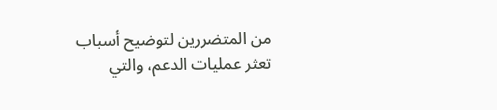من المتضررين لتوضيح أسباب تعثر عمليات الدعم، والتي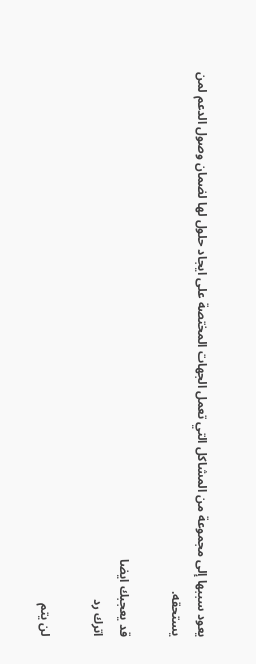يعود سببها إلى مجموعة من المشاكل التي تعمل الجهات المختصة على ايجاد حلول لها لضمان وصول الدعم لمن يستحقه.

قد يعجبك ايضا
اترك رد

لن يتم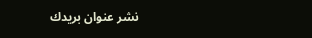نشر عنوان بريدك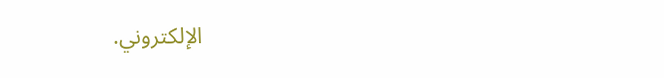الإلكتروني.